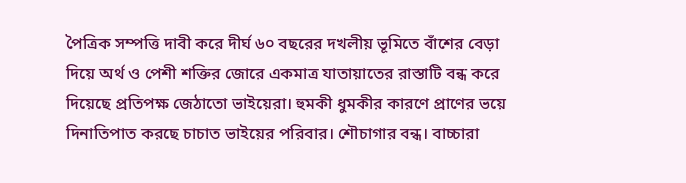পৈত্রিক সম্পত্তি দাবী করে দীর্ঘ ৬০ বছরের দখলীয় ভূমিতে বাঁশের বেড়া দিয়ে অর্থ ও পেশী শক্তির জোরে একমাত্র যাতায়াতের রাস্তাটি বন্ধ করে দিয়েছে প্রতিপক্ষ জেঠাতো ভাইয়েরা। হুমকী ধুমকীর কারণে প্রাণের ভয়ে দিনাতিপাত করছে চাচাত ভাইয়ের পরিবার। শৌচাগার বন্ধ। বাচ্চারা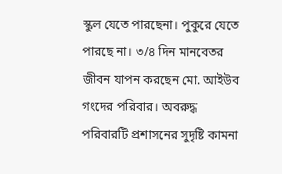স্কুল যেতে পারছেনা। পুকুরে যেতে পারছে না। ৩/৪ দিন মানবেতর জীবন যাপন করছেন মো. আইউব গংদের পরিবার। অবরুদ্ধ পরিবারটি প্রশাসনের সুদৃষ্টি কামনা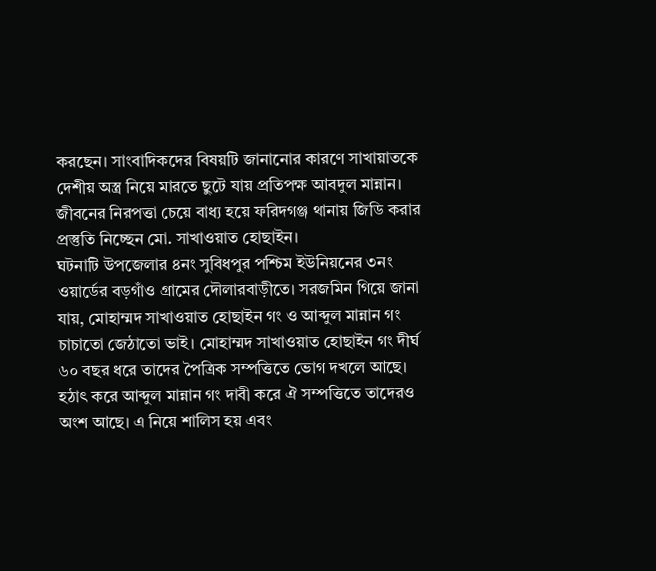করছেন। সাংবাদিকদের বিষয়টি জানানোর কারণে সাখায়াতকে দেশীয় অস্ত্র নিয়ে মারতে ছুটে যায় প্রতিপক্ষ আবদুল মান্নান। জীবনের নিরপত্তা চেয়ে বাধ্য হয়ে ফরিদগঞ্জ থানায় জিডি করার প্রস্তুতি নিচ্ছেন মো. সাখাওয়াত হোছাইন।
ঘটনাটি উপজেলার ৪নং সুবিধপুর পশ্চিম ইউনিয়নের ৩নং ওয়ার্ডের বড়গাঁও গ্রামের দৌলারবাড়ীতে। সরজমিন গিয়ে জানা যায়, মোহাম্মদ সাখাওয়াত হোছাইন গং ও আব্দুল মান্নান গং চাচাতো জেঠাতো ভাই। মোহাম্মদ সাখাওয়াত হোছাইন গং দীর্ঘ ৬০ বছর ধরে তাদের পৈত্রিক সম্পত্তিতে ভোগ দখলে আছে। হঠাৎ করে আব্দুল মান্নান গং দাবী করে ঐ সম্পত্তিতে তাদেরও অংশ আছে। এ নিয়ে শালিস হয় এবং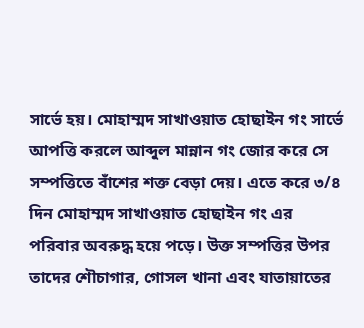সার্ভে হয়। মোহাম্মদ সাখাওয়াত হোছাইন গং সার্ভে আপত্তি করলে আব্দুল মান্নান গং জোর করে সে সম্পত্তিতে বাঁশের শক্ত বেড়া দেয়। এতে করে ৩/৪ দিন মোহাম্মদ সাখাওয়াত হোছাইন গং এর পরিবার অবরুদ্ধ হয়ে পড়ে। উক্ত সম্পত্তির উপর তাদের শৌচাগার, গোসল খানা এবং যাতায়াতের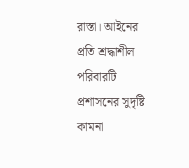রাস্তা। আইনের প্রতি শ্রদ্ধাশীল পরিবারটি প্রশাসনের সুদৃষ্টি কামনা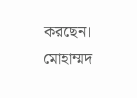করছেন।
মোহাম্মদ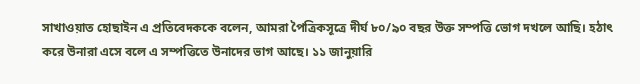সাখাওয়াত হোছাইন এ প্রতিবেদককে বলেন, আমরা পৈত্রিকসূত্রে দীর্ঘ ৮০/৯০ বছর উক্ত সম্পত্তি ভোগ দখলে আছি। হঠাৎ করে উনারা এসে বলে এ সম্পত্তিতে উনাদের ভাগ আছে। ১১ জানুয়ারি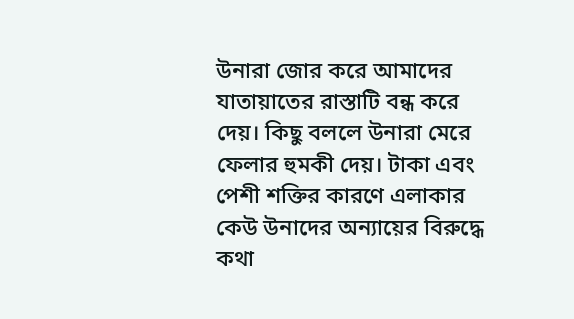উনারা জোর করে আমাদের যাতায়াতের রাস্তাটি বন্ধ করে দেয়। কিছু বললে উনারা মেরে ফেলার হুমকী দেয়। টাকা এবং পেশী শক্তির কারণে এলাকার কেউ উনাদের অন্যায়ের বিরুদ্ধে কথা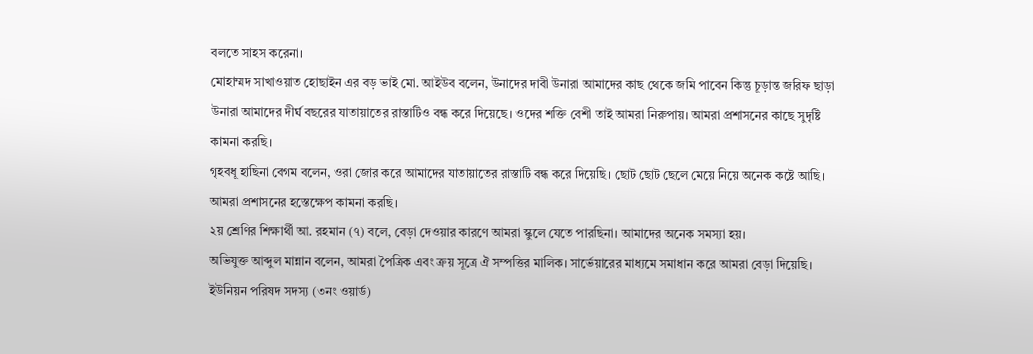বলতে সাহস করেনা।
মোহাম্মদ সাখাওয়াত হোছাইন এর বড় ভাই মো. আইউব বলেন, উনাদের দাবী উনারা আমাদের কাছ থেকে জমি পাবেন কিন্তু চূড়ান্ত জরিফ ছাড়া উনারা আমাদের দীর্ঘ বছরের যাতায়াতের রাস্তাটিও বন্ধ করে দিয়েছে। ওদের শক্তি বেশী তাই আমরা নিরুপায়। আমরা প্রশাসনের কাছে সুদৃষ্টি কামনা করছি।
গৃহবধূ হাছিনা বেগম বলেন, ওরা জোর করে আমাদের যাতায়াতের রাস্তাটি বন্ধ করে দিয়েছি। ছোট ছোট ছেলে মেয়ে নিয়ে অনেক কষ্টে আছি। আমরা প্রশাসনের হস্তেক্ষেপ কামনা করছি।
২য় শ্রেণির শিক্ষার্থী আ. রহমান (৭) বলে, বেড়া দেওয়ার কারণে আমরা স্কুলে যেতে পারছিনা। আমাদের অনেক সমস্যা হয়।
অভিযুক্ত আব্দুল মান্নান বলেন, আমরা পৈত্রিক এবং ক্রয় সূত্রে ঐ সম্পত্তির মালিক। সার্ভেয়ারের মাধ্যমে সমাধান করে আমরা বেড়া দিয়েছি।
ইউনিয়ন পরিষদ সদস্য (৩নং ওয়ার্ড)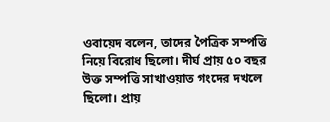ওবায়েদ বলেন, তাদের পৈত্রিক সম্পত্তি নিয়ে বিরোধ ছিলো। দীর্ঘ প্রায় ৫০ বছর উক্ত সম্পত্তি সাখাওয়াত গংদের দখলে ছিলো। প্রায়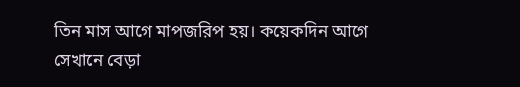তিন মাস আগে মাপজরিপ হয়। কয়েকদিন আগে সেখানে বেড়া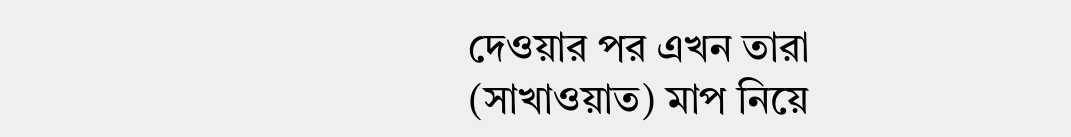দেওয়ার পর এখন তারা (সাখাওয়াত) মাপ নিয়ে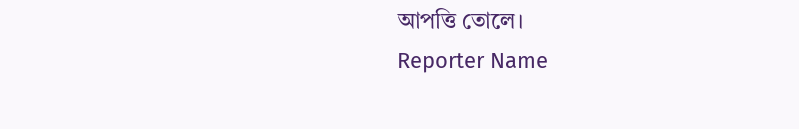আপত্তি তোলে।
Reporter Name